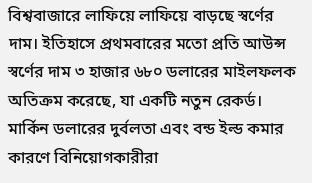বিশ্ববাজারে লাফিয়ে লাফিয়ে বাড়ছে স্বর্ণের দাম। ইতিহাসে প্রথমবারের মতো প্রতি আউন্স স্বর্ণের দাম ৩ হাজার ৬৮০ ডলারের মাইলফলক অতিক্রম করেছে, যা একটি নতুন রেকর্ড। মার্কিন ডলারের দুর্বলতা এবং বন্ড ইল্ড কমার কারণে বিনিয়োগকারীরা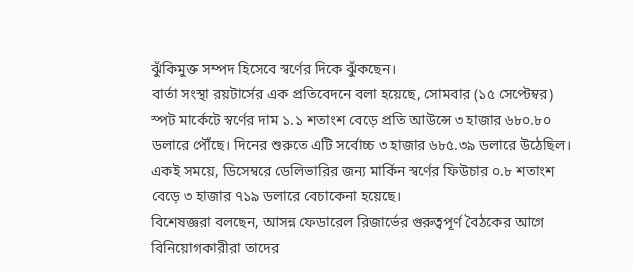ঝুঁকিমুক্ত সম্পদ হিসেবে স্বর্ণের দিকে ঝুঁকছেন।
বার্তা সংস্থা রয়টার্সের এক প্রতিবেদনে বলা হয়েছে, সোমবার (১৫ সেপ্টেম্বর) স্পট মার্কেটে স্বর্ণের দাম ১.১ শতাংশ বেড়ে প্রতি আউন্সে ৩ হাজার ৬৮০.৮০ ডলারে পৌঁছে। দিনের শুরুতে এটি সর্বোচ্চ ৩ হাজার ৬৮৫.৩৯ ডলারে উঠেছিল। একই সময়ে, ডিসেম্বরে ডেলিভারির জন্য মার্কিন স্বর্ণের ফিউচার ০.৮ শতাংশ বেড়ে ৩ হাজার ৭১৯ ডলারে বেচাকেনা হয়েছে।
বিশেষজ্ঞরা বলছেন, আসন্ন ফেডারেল রিজার্ভের গুরুত্বপূর্ণ বৈঠকের আগে বিনিয়োগকারীরা তাদের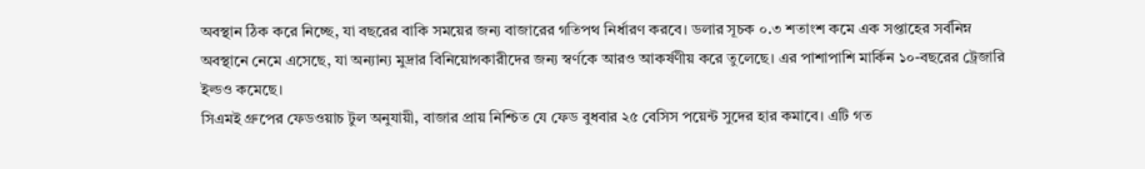অবস্থান ঠিক করে নিচ্ছে, যা বছরের বাকি সময়ের জন্য বাজারের গতিপথ নির্ধারণ করবে। ডলার সূচক ০.৩ শতাংশ কমে এক সপ্তাহের সর্বনিম্ন অবস্থানে নেমে এসেছে, যা অন্যান্য মুদ্রার বিনিয়োগকারীদের জন্য স্বর্ণকে আরও আকর্ষণীয় করে তুলেছে। এর পাশাপাশি মার্কিন ১০-বছরের ট্রেজারি ইল্ডও কমেছে।
সিএমই গ্রুপের ফেডওয়াচ টুল অনুযায়ী, বাজার প্রায় নিশ্চিত যে ফেড বুধবার ২৫ বেসিস পয়েন্ট সুদের হার কমাবে। এটি গত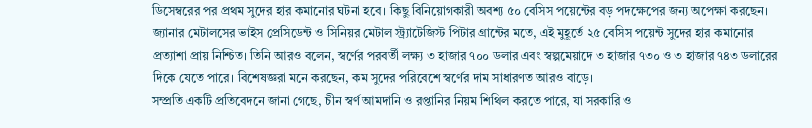ডিসেম্বরের পর প্রথম সুদের হার কমানোর ঘটনা হবে। কিছু বিনিয়োগকারী অবশ্য ৫০ বেসিস পয়েন্টের বড় পদক্ষেপের জন্য অপেক্ষা করছেন।
জ্যানার মেটালসের ভাইস প্রেসিডেন্ট ও সিনিয়র মেটাল স্ট্র্যাটেজিস্ট পিটার গ্রান্টের মতে, এই মুহূর্তে ২৫ বেসিস পয়েন্ট সুদের হার কমানোর প্রত্যাশা প্রায় নিশ্চিত। তিনি আরও বলেন, স্বর্ণের পরবর্তী লক্ষ্য ৩ হাজার ৭০০ ডলার এবং স্বল্পমেয়াদে ৩ হাজার ৭৩০ ও ৩ হাজার ৭৪৩ ডলারের দিকে যেতে পারে। বিশেষজ্ঞরা মনে করছেন, কম সুদের পরিবেশে স্বর্ণের দাম সাধারণত আরও বাড়ে।
সম্প্রতি একটি প্রতিবেদনে জানা গেছে, চীন স্বর্ণ আমদানি ও রপ্তানির নিয়ম শিথিল করতে পারে, যা সরকারি ও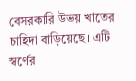বেসরকারি উভয় খাতের চাহিদা বাড়িয়েছে। এটি স্বর্ণের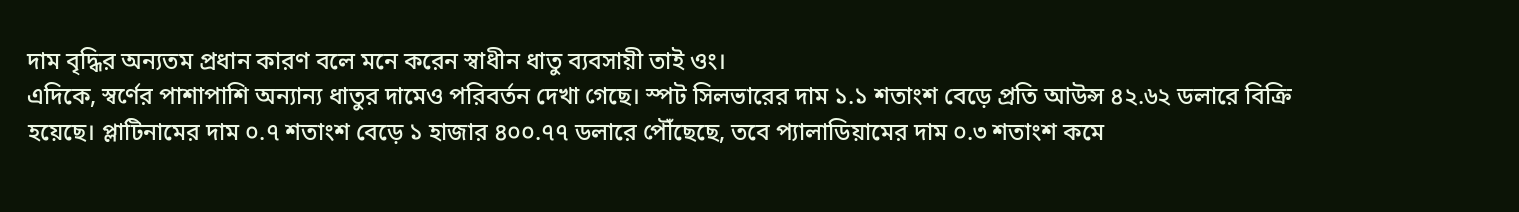দাম বৃদ্ধির অন্যতম প্রধান কারণ বলে মনে করেন স্বাধীন ধাতু ব্যবসায়ী তাই ওং।
এদিকে, স্বর্ণের পাশাপাশি অন্যান্য ধাতুর দামেও পরিবর্তন দেখা গেছে। স্পট সিলভারের দাম ১.১ শতাংশ বেড়ে প্রতি আউন্স ৪২.৬২ ডলারে বিক্রি হয়েছে। প্লাটিনামের দাম ০.৭ শতাংশ বেড়ে ১ হাজার ৪০০.৭৭ ডলারে পৌঁছেছে, তবে প্যালাডিয়ামের দাম ০.৩ শতাংশ কমে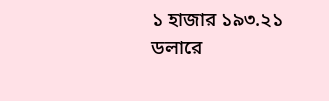১ হাজার ১৯৩.২১ ডলারে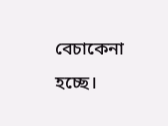বেচাকেনা হচ্ছে।